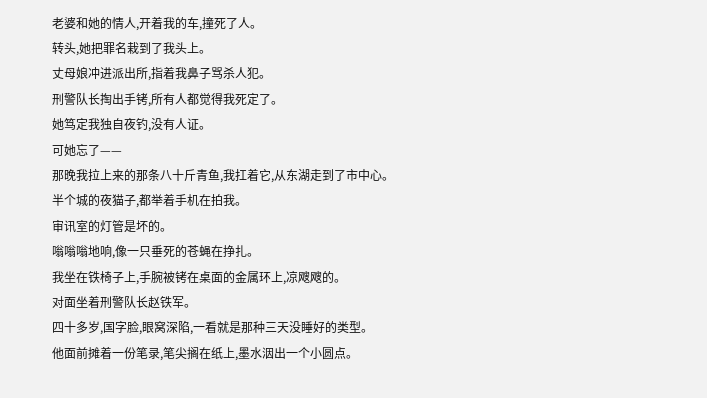老婆和她的情人,开着我的车,撞死了人。
转头,她把罪名栽到了我头上。
丈母娘冲进派出所,指着我鼻子骂杀人犯。
刑警队长掏出手铐,所有人都觉得我死定了。
她笃定我独自夜钓,没有人证。
可她忘了——
那晚我拉上来的那条八十斤青鱼,我扛着它,从东湖走到了市中心。
半个城的夜猫子,都举着手机在拍我。
审讯室的灯管是坏的。
嗡嗡嗡地响,像一只垂死的苍蝇在挣扎。
我坐在铁椅子上,手腕被铐在桌面的金属环上,凉飕飕的。
对面坐着刑警队长赵铁军。
四十多岁,国字脸,眼窝深陷,一看就是那种三天没睡好的类型。
他面前摊着一份笔录,笔尖搁在纸上,墨水洇出一个小圆点。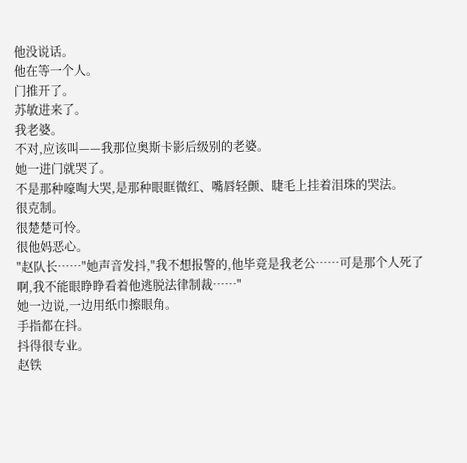他没说话。
他在等一个人。
门推开了。
苏敏进来了。
我老婆。
不对,应该叫——我那位奥斯卡影后级别的老婆。
她一进门就哭了。
不是那种嚎啕大哭,是那种眼眶微红、嘴唇轻颤、睫毛上挂着泪珠的哭法。
很克制。
很楚楚可怜。
很他妈恶心。
"赵队长……"她声音发抖,"我不想报警的,他毕竟是我老公……可是那个人死了啊,我不能眼睁睁看着他逃脱法律制裁……"
她一边说,一边用纸巾擦眼角。
手指都在抖。
抖得很专业。
赵铁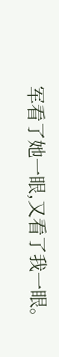军看了她一眼,又看了我一眼。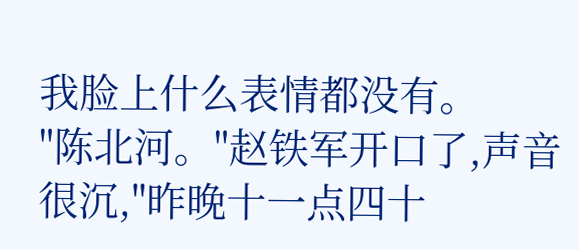我脸上什么表情都没有。
"陈北河。"赵铁军开口了,声音很沉,"昨晚十一点四十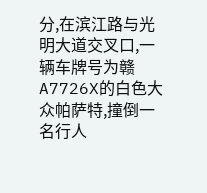分,在滨江路与光明大道交叉口,一辆车牌号为赣A7726X的白色大众帕萨特,撞倒一名行人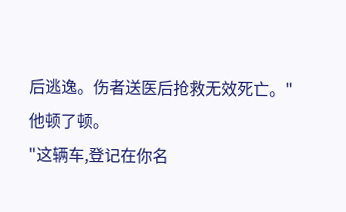后逃逸。伤者送医后抢救无效死亡。"
他顿了顿。
"这辆车,登记在你名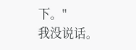下。"
我没说话。